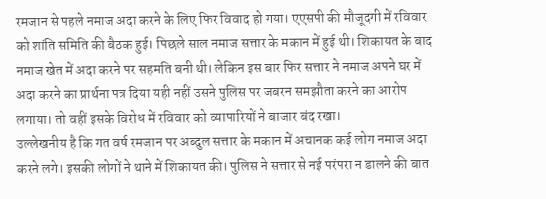रमजान से पहले नमाज अदा करने के लिए फिर विवाद हो गया। एएसपी की मौजूदगी में रविवार को शांति समिति की बैठक हुई। पिछले साल नमाज सत्तार के मकान में हुई थी। शिकायत के बाद नमाज खेत में अदा करने पर सहमति बनी थी। लेकिन इस बार फिर सत्तार ने नमाज अपने घर में अदा करने का प्रार्थना पत्र दिया यही नहीं उसने पुलिस पर जबरन समझौता करने का आरोप लगाया। तो वहीं इसके विरोध में रविवार को व्यापारियों ने बाजार बंद रखा।
उल्लेखनीय है कि गत वर्ष रमजान पर अब्दुल सत्तार के मकान में अचानक कई लोग नमाज अदा करने लगे। इसकी लोगों ने थाने में शिकायत की। पुलिस ने सत्तार से नई परंपरा न डालने की बात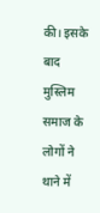की। इसके बाद मुस्लिम समाज के लोगों ने थाने में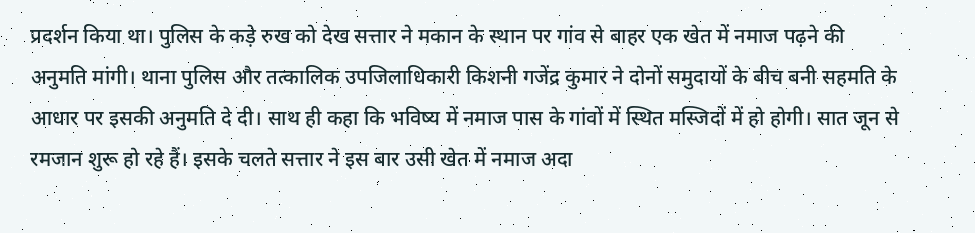प्रदर्शन किया था। पुलिस के कड़े रुख को देख सत्तार ने मकान के स्थान पर गांव से बाहर एक खेत में नमाज पढ़ने की अनुमति मांगी। थाना पुलिस और तत्कालिक उपजिलाधिकारी किशनी गजेंद्र कुमार ने दोनों समुदायों के बीच बनी सहमति के आधार पर इसकी अनुमति दे दी। साथ ही कहा कि भविष्य में नमाज पास के गांवों में स्थित मस्जिदों में हो होगी। सात जून से रमजान शुरू हो रहे हैं। इसके चलते सत्तार ने इस बार उसी खेत में नमाज अदा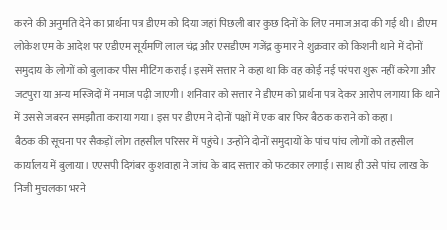करने की अनुमति देने का प्रार्थना पत्र डीएम को दिया जहां पिछली बार कुछ दिनों के लिए नमाज अदा की गई थी। डीएम लोकेश एम के आदेश पर एडीएम सूर्यमणि लाल चंद्र और एसडीएम गजेंद्र कुमार ने शुक्रवार को किशनी थाने में दोनों समुदाय के लोगों को बुलाकर पीस मीटिंग कराई। इसमें सत्तार ने कहा था कि वह कोई नई परंपरा शुरू नहीं करेगा और जटपुरा या अन्य मस्जिदों में नमाज पढ़ी जाएगी। शनिवार को सत्तार ने डीएम को प्रार्थना पत्र देकर आरोप लगाया कि थाने में उससे जबरन समझौता कराया गया। इस पर डीएम ने दोनों पक्षों में एक बार फिर बैठक कराने को कहा।
बैठक की सूचना पर सैकड़ों लोग तहसील परिसर में पहुंचे। उन्होंने दोनों समुदायों के पांच पांच लोगों को तहसील कार्यालय में बुलाया। एएसपी दिगंबर कुशवाहा ने जांच के बाद सत्तार को फटकार लगाई। साथ ही उसे पांच लाख के निजी मुचलका भरने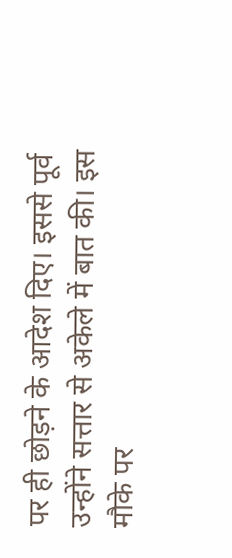पर ही छोड़ने के आदेश दिए। इससे पूर्व उन्होंने सत्तार से अकेले में बात की। इस मौके पर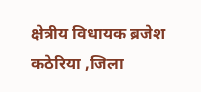क्षेत्रीय विधायक ब्रजेश कठेरिया ,जिला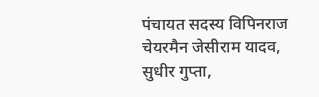पंचायत सदस्य विपिनराज चेयरमैन जेसीराम यादव, सुधीर गुप्ता,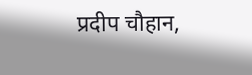प्रदीप चौहान,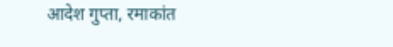आदेश गुप्ता, रमाकांत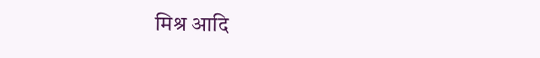मिश्र आदि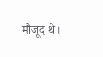मौजूद थे।